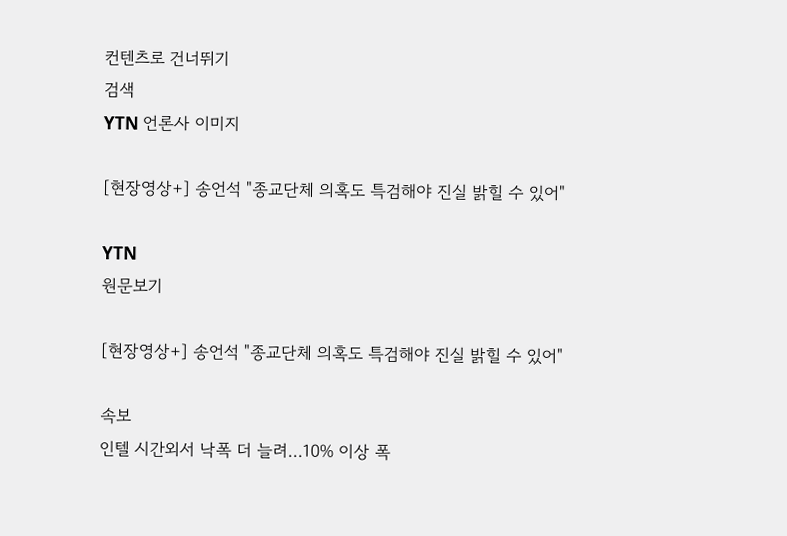컨텐츠로 건너뛰기
검색
YTN 언론사 이미지

[현장영상+] 송언석 "종교단체 의혹도 특검해야 진실 밝힐 수 있어"

YTN
원문보기

[현장영상+] 송언석 "종교단체 의혹도 특검해야 진실 밝힐 수 있어"

속보
인텔 시간외서 낙폭 더 늘려…10% 이상 폭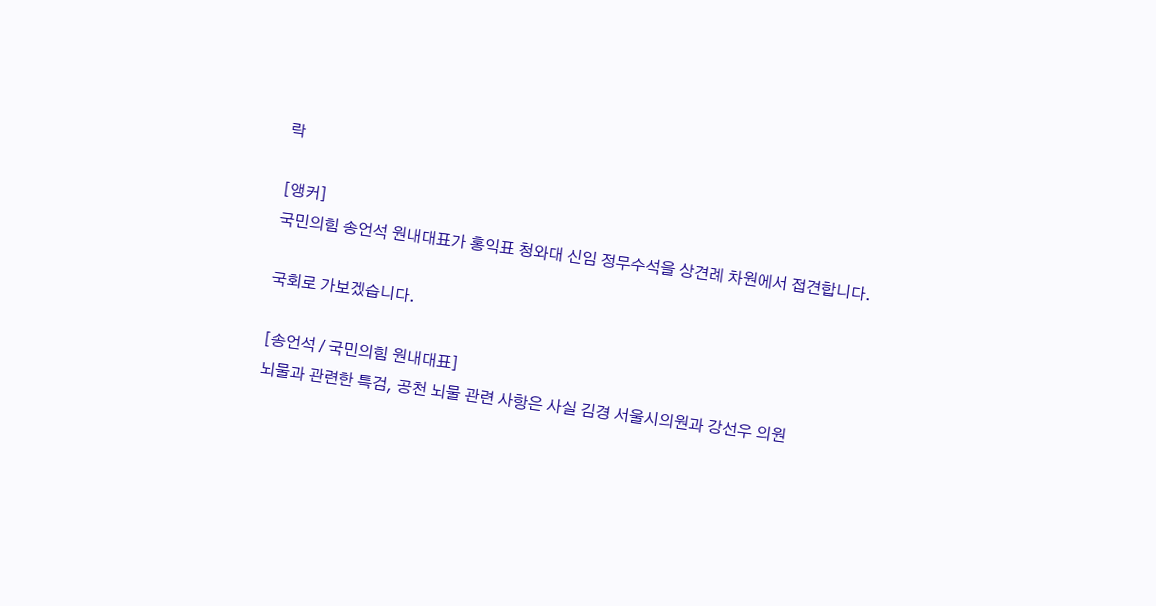락

[앵커]
국민의힘 송언석 원내대표가 홍익표 청와대 신임 정무수석을 상견례 차원에서 접견합니다.

국회로 가보겠습니다.

[송언석 / 국민의힘 원내대표]
뇌물과 관련한 특검, 공천 뇌물 관련 사항은 사실 김경 서울시의원과 강선우 의원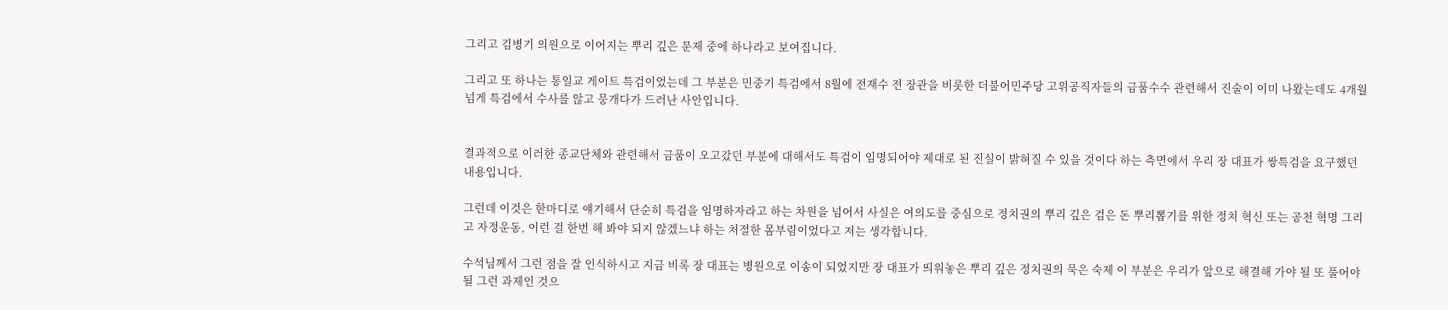그리고 김병기 의원으로 이어지는 뿌리 깊은 문제 중에 하나라고 보여집니다.

그리고 또 하나는 통일교 게이트 특검이었는데 그 부분은 민중기 특검에서 8월에 전재수 전 장관을 비롯한 더불어민주당 고위공직자들의 금품수수 관련해서 진술이 이미 나왔는데도 4개월 넘게 특검에서 수사를 않고 뭉개다가 드러난 사안입니다.


결과적으로 이러한 종교단체와 관련해서 금품이 오고갔던 부분에 대해서도 특검이 임명되어야 제대로 된 진실이 밝혀질 수 있을 것이다 하는 측면에서 우리 장 대표가 쌍특검을 요구했던 내용입니다.

그런데 이것은 한마디로 얘기해서 단순히 특검을 임명하자라고 하는 차원을 넘어서 사실은 여의도를 중심으로 정치권의 뿌리 깊은 검은 돈 뿌리뽑기를 위한 정치 혁신 또는 공천 혁명 그리고 자정운동, 이런 걸 한번 해 봐야 되지 않겠느냐 하는 처절한 몸부림이었다고 저는 생각합니다.

수석님께서 그런 점을 잘 인식하시고 지금 비록 장 대표는 병원으로 이송이 되었지만 장 대표가 띄워놓은 뿌리 깊은 정치권의 묵은 숙제 이 부분은 우리가 앞으로 해결해 가야 될 또 풀어야 될 그런 과제인 것으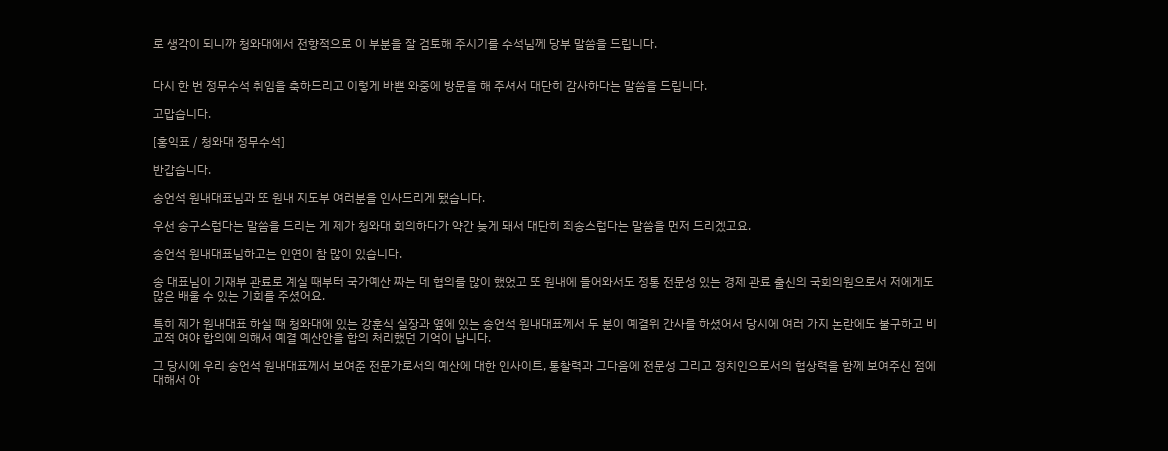로 생각이 되니까 청와대에서 전향적으로 이 부분을 잘 검토해 주시기를 수석님께 당부 말씀을 드립니다.


다시 한 번 정무수석 취임을 축하드리고 이렇게 바쁜 와중에 방문을 해 주셔서 대단히 감사하다는 말씀을 드립니다.

고맙습니다.

[홍익표 / 청와대 정무수석]

반갑습니다.

송언석 원내대표님과 또 원내 지도부 여러분을 인사드리게 됐습니다.

우선 송구스럽다는 말씀을 드리는 게 제가 청와대 회의하다가 약간 늦게 돼서 대단히 죄송스럽다는 말씀을 먼저 드리겠고요.

송언석 원내대표님하고는 인연이 참 많이 있습니다.

송 대표님이 기재부 관료로 계실 때부터 국가예산 짜는 데 협의를 많이 했었고 또 원내에 들어와서도 정통 전문성 있는 경제 관료 출신의 국회의원으로서 저에게도 많은 배울 수 있는 기회를 주셨어요.

특히 제가 원내대표 하실 때 청와대에 있는 강훈식 실장과 옆에 있는 송언석 원내대표께서 두 분이 예결위 간사를 하셨어서 당시에 여러 가지 논란에도 불구하고 비교적 여야 합의에 의해서 예결 예산안을 합의 처리했던 기억이 납니다.

그 당시에 우리 송언석 원내대표께서 보여준 전문가로서의 예산에 대한 인사이트, 통찰력과 그다음에 전문성 그리고 정치인으로서의 협상력을 함께 보여주신 점에 대해서 아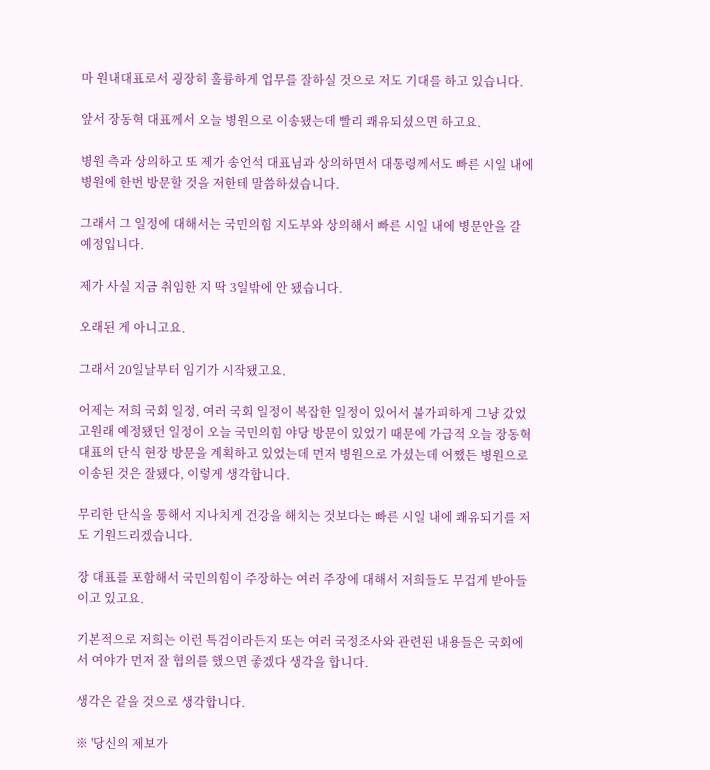마 원내대표로서 굉장히 훌륭하게 업무를 잘하실 것으로 저도 기대를 하고 있습니다.

앞서 장동혁 대표께서 오늘 병원으로 이송됐는데 빨리 쾌유되셨으면 하고요.

병원 측과 상의하고 또 제가 송언석 대표님과 상의하면서 대통령께서도 빠른 시일 내에 병원에 한번 방문할 것을 저한테 말씀하셨습니다.

그래서 그 일정에 대해서는 국민의힘 지도부와 상의해서 빠른 시일 내에 병문안을 갈 예정입니다.

제가 사실 지금 취임한 지 딱 3일밖에 안 됐습니다.

오래된 게 아니고요.

그래서 20일날부터 임기가 시작됐고요.

어제는 저희 국회 일정, 여러 국회 일정이 복잡한 일정이 있어서 불가피하게 그냥 갔었고원래 예정됐던 일정이 오늘 국민의힘 야당 방문이 있었기 때문에 가급적 오늘 장동혁 대표의 단식 현장 방문을 계획하고 있었는데 먼저 병원으로 가셨는데 어쨌든 병원으로 이송된 것은 잘됐다, 이렇게 생각합니다.

무리한 단식을 통해서 지나치게 건강을 해치는 것보다는 빠른 시일 내에 쾌유되기를 저도 기원드리겠습니다.

장 대표를 포함해서 국민의힘이 주장하는 여러 주장에 대해서 저희들도 무겁게 받아들이고 있고요.

기본적으로 저희는 이런 특검이라든지 또는 여러 국정조사와 관련된 내용들은 국회에서 여야가 먼저 잘 협의를 했으면 좋겠다 생각을 합니다.

생각은 같을 것으로 생각합니다.

※ '당신의 제보가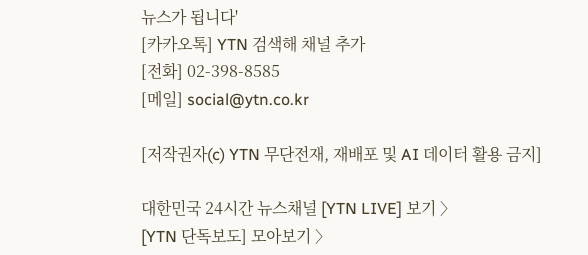뉴스가 됩니다'
[카카오톡] YTN 검색해 채널 추가
[전화] 02-398-8585
[메일] social@ytn.co.kr

[저작권자(c) YTN 무단전재, 재배포 및 AI 데이터 활용 금지]

대한민국 24시간 뉴스채널 [YTN LIVE] 보기 〉
[YTN 단독보도] 모아보기 〉